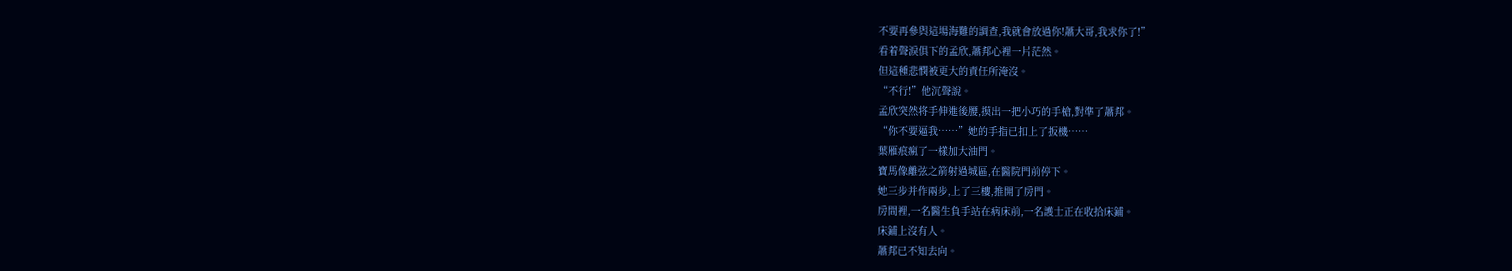不要再參與這場海難的調查,我就會放過你!蕭大哥,我求你了!”
看着聲淚俱下的孟欣,蕭邦心裡一片茫然。
但這種悲憫被更大的責任所淹沒。
“不行!”他沉聲說。
孟欣突然将手伸進後腰,摸出一把小巧的手槍,對準了蕭邦。
“你不要逼我……”她的手指已扣上了扳機……
葉雁痕瘋了一樣加大油門。
寶馬像離弦之箭射過城區,在醫院門前停下。
她三步并作兩步,上了三樓,推開了房門。
房間裡,一名醫生負手站在病床前,一名護士正在收拾床鋪。
床鋪上沒有人。
蕭邦已不知去向。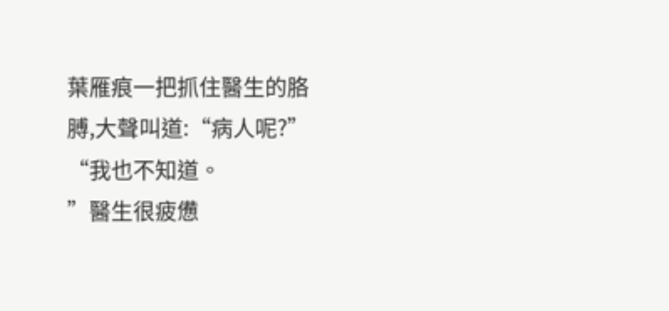葉雁痕一把抓住醫生的胳膊,大聲叫道:“病人呢?”
“我也不知道。
”醫生很疲憊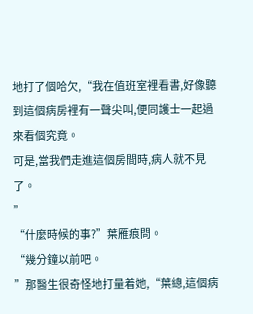地打了個哈欠,“我在值班室裡看書,好像聽到這個病房裡有一聲尖叫,便同護士一起過來看個究竟。
可是,當我們走進這個房間時,病人就不見了。
”
“什麼時候的事?”葉雁痕問。
“幾分鐘以前吧。
”那醫生很奇怪地打量着她,“葉總,這個病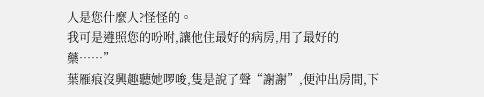人是您什麼人?怪怪的。
我可是遵照您的吩咐,讓他住最好的病房,用了最好的藥……”
葉雁痕沒興趣聽她啰唆,隻是說了聲“謝謝”,便沖出房間,下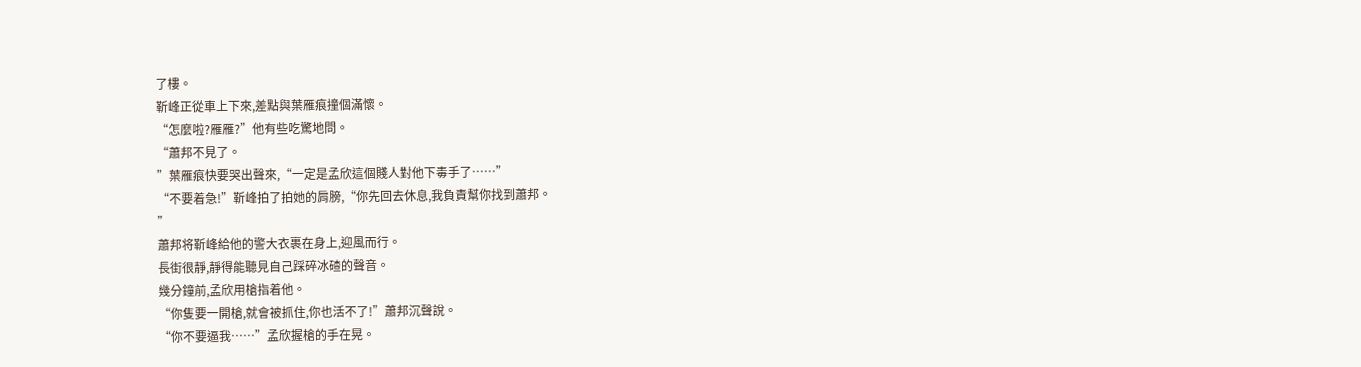了樓。
靳峰正從車上下來,差點與葉雁痕撞個滿懷。
“怎麼啦?雁雁?”他有些吃驚地問。
“蕭邦不見了。
”葉雁痕快要哭出聲來,“一定是孟欣這個賤人對他下毒手了……”
“不要着急!”靳峰拍了拍她的肩膀,“你先回去休息,我負責幫你找到蕭邦。
”
蕭邦将靳峰給他的警大衣裹在身上,迎風而行。
長街很靜,靜得能聽見自己踩碎冰碴的聲音。
幾分鐘前,孟欣用槍指着他。
“你隻要一開槍,就會被抓住,你也活不了!”蕭邦沉聲說。
“你不要逼我……”孟欣握槍的手在晃。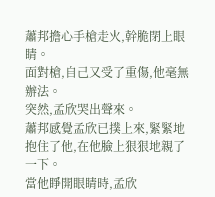蕭邦擔心手槍走火,幹脆閉上眼睛。
面對槍,自己又受了重傷,他毫無辦法。
突然,孟欣哭出聲來。
蕭邦感覺孟欣已撲上來,緊緊地抱住了他,在他臉上狠狠地親了一下。
當他睜開眼睛時,孟欣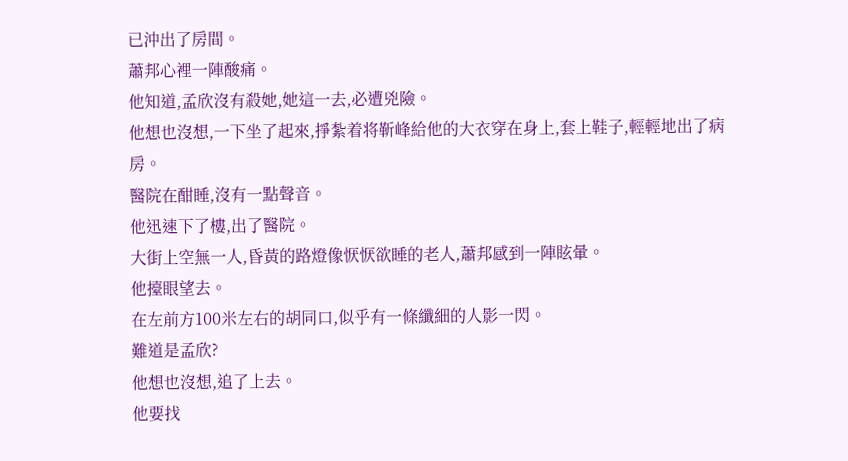已沖出了房間。
蕭邦心裡一陣酸痛。
他知道,孟欣沒有殺她,她這一去,必遭兇險。
他想也沒想,一下坐了起來,掙紮着将靳峰給他的大衣穿在身上,套上鞋子,輕輕地出了病房。
醫院在酣睡,沒有一點聲音。
他迅速下了樓,出了醫院。
大街上空無一人,昏黃的路燈像恹恹欲睡的老人,蕭邦感到一陣眩暈。
他擡眼望去。
在左前方100米左右的胡同口,似乎有一條纖細的人影一閃。
難道是孟欣?
他想也沒想,追了上去。
他要找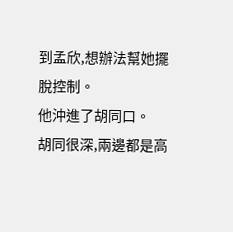到孟欣,想辦法幫她擺脫控制。
他沖進了胡同口。
胡同很深,兩邊都是高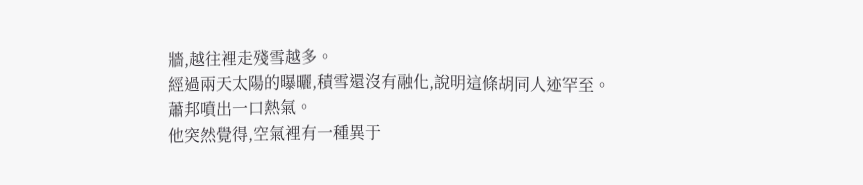牆,越往裡走殘雪越多。
經過兩天太陽的曝曬,積雪還沒有融化,說明這條胡同人迹罕至。
蕭邦噴出一口熱氣。
他突然覺得,空氣裡有一種異于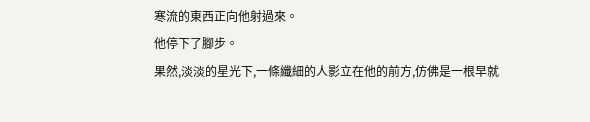寒流的東西正向他射過來。
他停下了腳步。
果然,淡淡的星光下,一條纖細的人影立在他的前方,仿佛是一根早就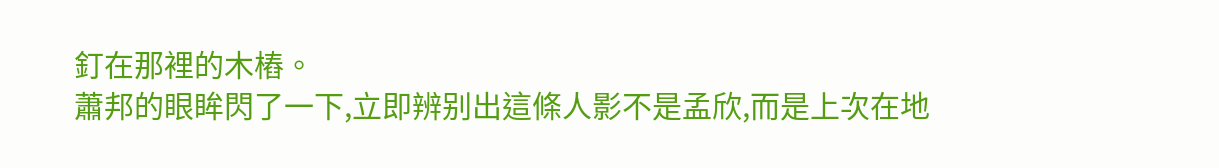釘在那裡的木樁。
蕭邦的眼眸閃了一下,立即辨别出這條人影不是孟欣,而是上次在地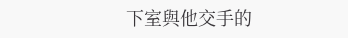下室與他交手的